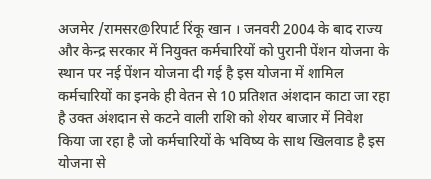अजमेर /रामसर@रिपार्ट रिंकू खान । जनवरी 2004 के बाद राज्य और केन्द्र सरकार में नियुक्त कर्मचारियों को पुरानी पेंशन योजना के स्थान पर नई पेंशन योजना दी गई है इस योजना में शामिल कर्मचारियों का इनके ही वेतन से 10 प्रतिशत अंशदान काटा जा रहा है उक्त अंशदान से कटने वाली राशि को शेयर बाजार में निवेश किया जा रहा है जो कर्मचारियों के भविष्य के साथ खिलवाड है इस योजना से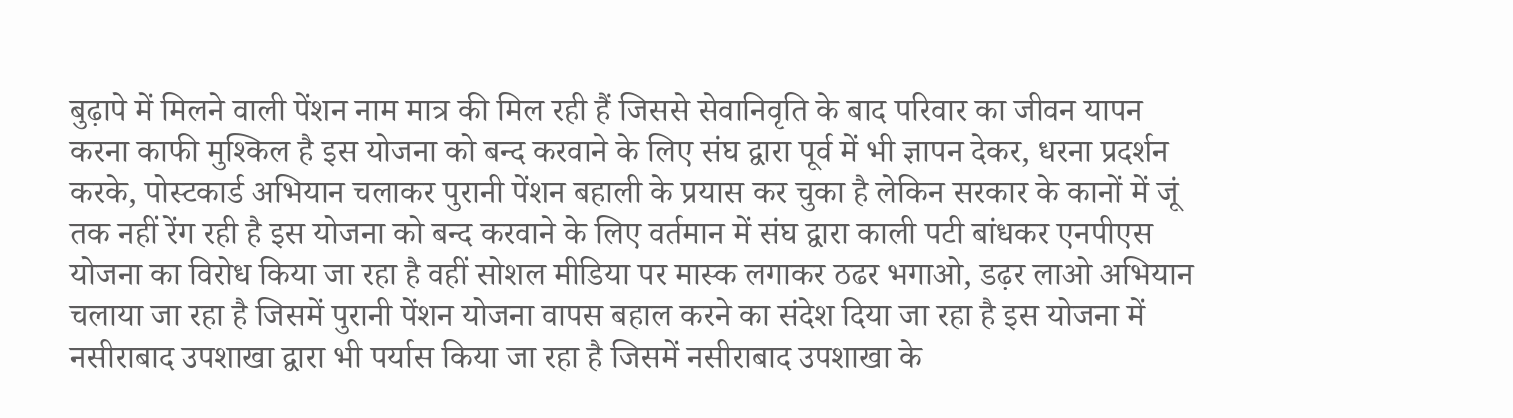बुढ़ापे में मिलने वाली पेंशन नाम मात्र की मिल रही हैं जिससे सेवानिवृति के बाद परिवार का जीवन यापन करना काफी मुश्किल है इस योजना को बन्द करवाने के लिए संघ द्वारा पूर्व में भी ज्ञापन देकर, धरना प्रदर्शन करके, पोस्टकार्ड अभियान चलाकर पुरानी पेंशन बहाली के प्रयास कर चुका है लेकिन सरकार के कानों में जूं तक नहीं रेंग रही है इस योजना को बन्द करवाने के लिए वर्तमान में संघ द्वारा काली पटी बांधकर एनपीएस योजना का विरोध किया जा रहा है वहीं सोशल मीडिया पर मास्क लगाकर ठढर भगाओ, डढ़र लाओ अभियान चलाया जा रहा है जिसमें पुरानी पेंशन योजना वापस बहाल करने का संदेश दिया जा रहा है इस योजना में नसीराबाद उपशाखा द्वारा भी पर्यास किया जा रहा है जिसमें नसीराबाद उपशाखा के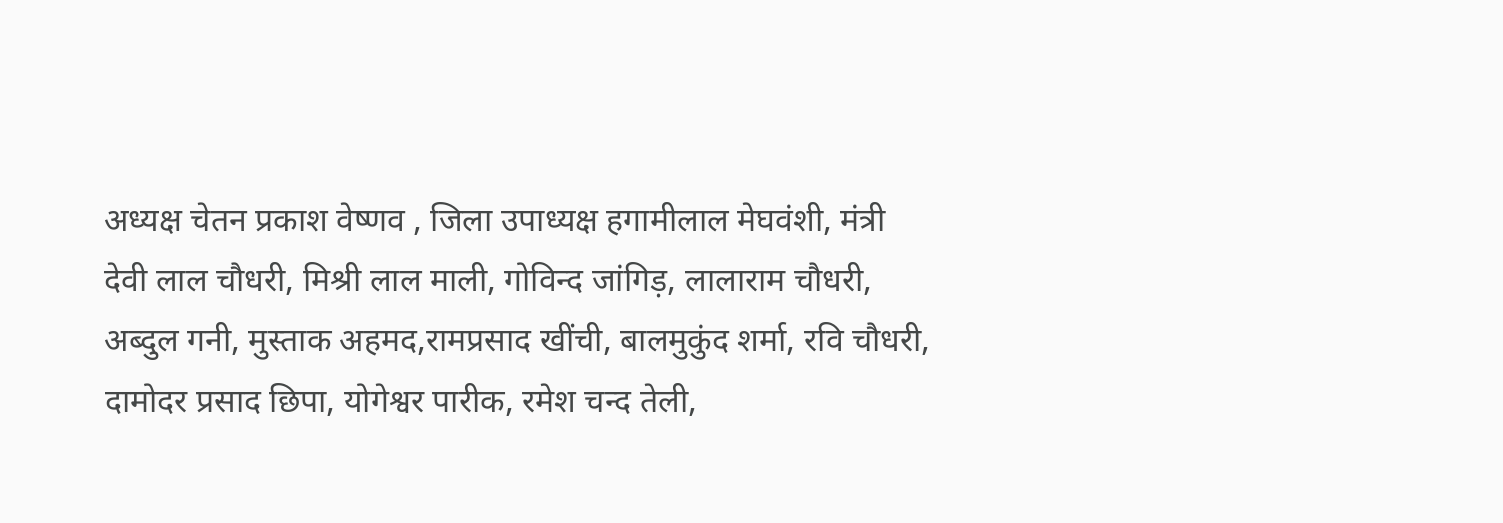अध्यक्ष चेतन प्रकाश वेष्णव , जिला उपाध्यक्ष हगामीलाल मेघवंशी, मंत्री देवी लाल चौधरी, मिश्री लाल माली, गोविन्द जांगिड़, लालाराम चौधरी, अब्दुल गनी, मुस्ताक अहमद,रामप्रसाद खींची, बालमुकुंद शर्मा, रवि चौधरी, दामोदर प्रसाद छिपा, योगेश्वर पारीक, रमेश चन्द तेली,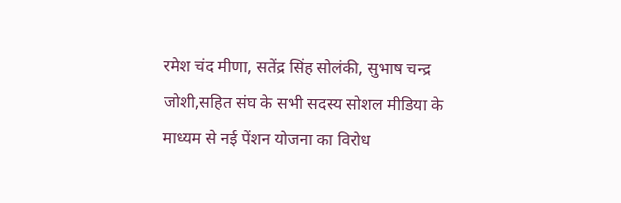रमेश चंद मीणा, सतेंद्र सिंह सोलंकी, सुभाष चन्द्र जोशी,सहित संघ के सभी सदस्य सोशल मीडिया के माध्यम से नई पेंशन योजना का विरोध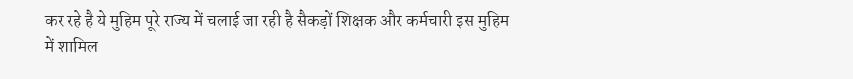कर रहे है ये मुहिम पूरे राज्य में चलाई जा रही है सैकड़ों शिक्षक और कर्मचारी इस मुहिम में शामिल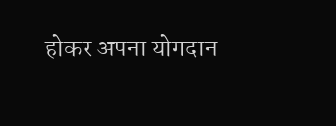होकर अपना योगदान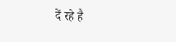दें रहे है